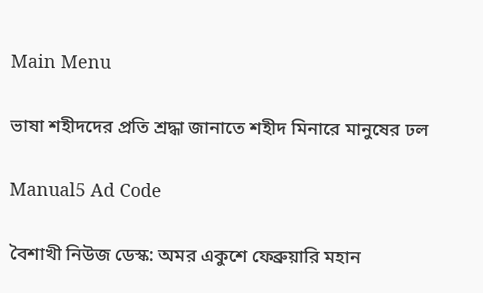Main Menu

ভাষা শহীদদের প্রতি শ্রদ্ধা জানাতে শহীদ মিনারে মানুষের ঢল

Manual5 Ad Code

বৈশাখী নিউজ ডেস্ক: অমর একুশে ফেব্রুয়ারি মহান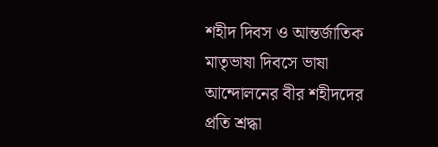শহীদ দিবস ও আন্তর্জাতিক মাতৃভাষা দিবসে ভাষা আন্দোলনের বীর শহীদদের প্রতি শ্রদ্ধা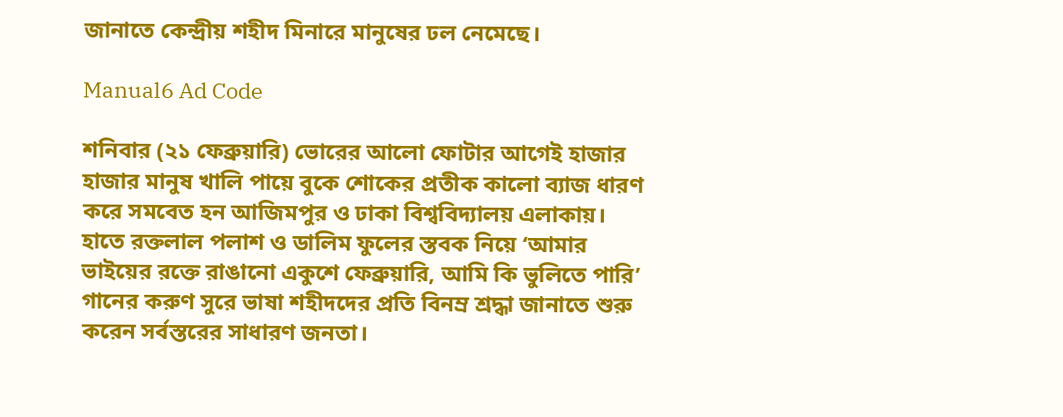জানাতে কেন্দ্রীয় শহীদ মিনারে মানুষের ঢল নেমেছে।

Manual6 Ad Code

শনিবার (২১ ফেব্রুয়ারি) ভোরের আলো ফোটার আগেই হাজার হাজার মানুষ খালি পায়ে বুকে শোকের প্রতীক কালো ব্যাজ ধারণ করে সমবেত হন আজিমপুর ও ঢাকা বিশ্ববিদ্যালয় এলাকায়। হাতে রক্তলাল পলাশ ও ডালিম ফুলের স্তবক নিয়ে ‘আমার ভাইয়ের রক্তে রাঙানো একুশে ফেব্রুয়ারি, আমি কি ভুলিতে পারি’ গানের করুণ সুরে ভাষা শহীদদের প্রতি বিনম্র শ্রদ্ধা জানাতে শুরু করেন সর্বস্তরের সাধারণ জনতা।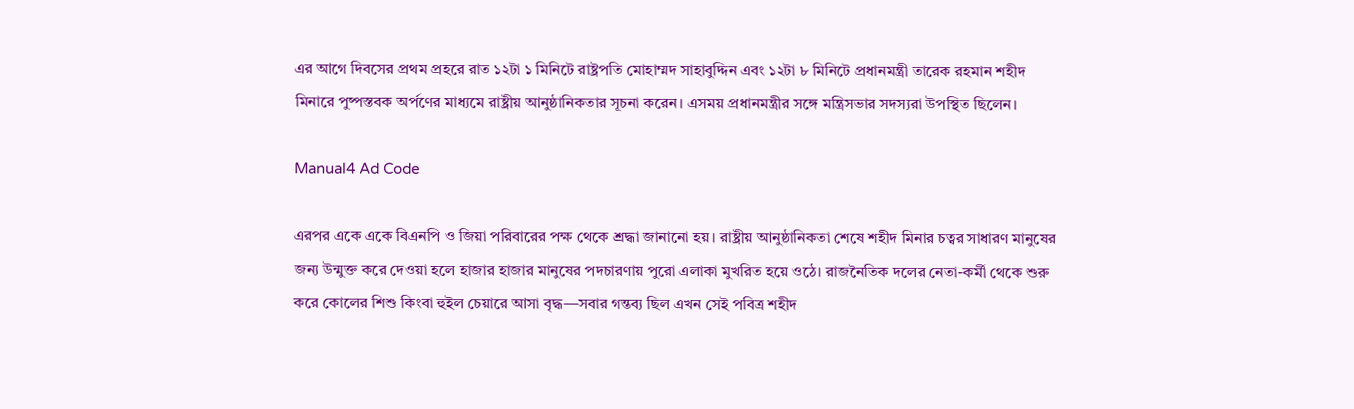এর আগে দিবসের প্রথম প্রহরে রাত ১২টা ১ মিনিটে রাষ্ট্রপতি মোহাম্মদ সাহাবুদ্দিন এবং ১২টা ৮ মিনিটে প্রধানমন্ত্রী তারেক রহমান শহীদ মিনারে পুষ্পস্তবক অর্পণের মাধ্যমে রাষ্ট্রীয় আনুষ্ঠানিকতার সূচনা করেন। এসময় প্রধানমন্ত্রীর সঙ্গে মন্ত্রিসভার সদস্যরা উপস্থিত ছিলেন।

Manual4 Ad Code

এরপর একে একে বিএনপি ও জিয়া পরিবারের পক্ষ থেকে শ্রদ্ধা জানানো হয়। রাষ্ট্রীয় আনুষ্ঠানিকতা শেষে শহীদ মিনার চত্বর সাধারণ মানুষের জন্য উন্মুক্ত করে দেওয়া হলে হাজার হাজার মানুষের পদচারণায় পুরো এলাকা মুখরিত হয়ে ওঠে। রাজনৈতিক দলের নেতা-কর্মী থেকে শুরু করে কোলের শিশু কিংবা হুইল চেয়ারে আসা বৃদ্ধ—সবার গন্তব্য ছিল এখন সেই পবিত্র শহীদ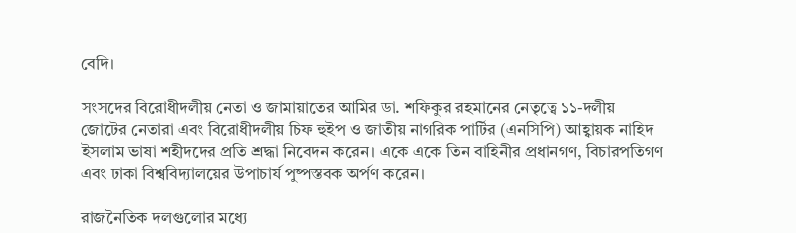বেদি।

সংসদের বিরোধীদলীয় নেতা ও জামায়াতের আমির ডা. শফিকুর রহমানের নেতৃত্বে ১১-দলীয় জোটের নেতারা এবং বিরোধীদলীয় চিফ হুইপ ও জাতীয় নাগরিক পার্টির (এনসিপি) আহ্বায়ক নাহিদ ইসলাম ভাষা শহীদদের প্রতি শ্রদ্ধা নিবেদন করেন। একে একে তিন বাহিনীর প্রধানগণ, বিচারপতিগণ এবং ঢাকা বিশ্ববিদ্যালয়ের উপাচার্য পুষ্পস্তবক অর্পণ করেন।

রাজনৈতিক দলগুলোর মধ্যে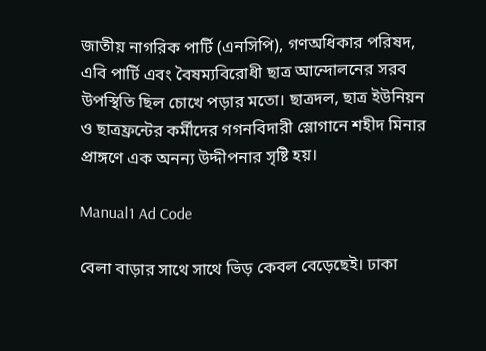জাতীয় নাগরিক পার্টি (এনসিপি), গণঅধিকার পরিষদ, এবি পার্টি এবং বৈষম্যবিরোধী ছাত্র আন্দোলনের সরব উপস্থিতি ছিল চোখে পড়ার মতো। ছাত্রদল, ছাত্র ইউনিয়ন ও ছাত্রফ্রন্টের কর্মীদের গগনবিদারী স্লোগানে শহীদ মিনার প্রাঙ্গণে এক অনন্য উদ্দীপনার সৃষ্টি হয়।

Manual1 Ad Code

বেলা বাড়ার সাথে সাথে ভিড় কেবল বেড়েছেই। ঢাকা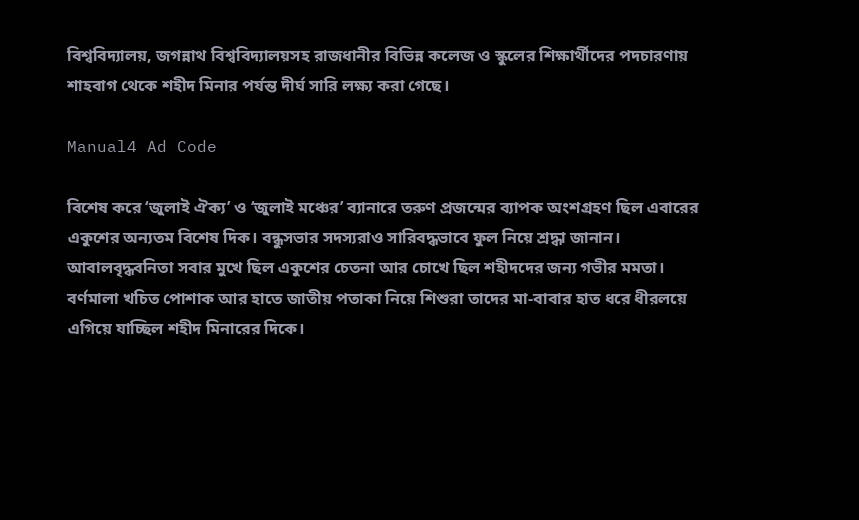বিশ্ববিদ্যালয়, জগন্নাথ বিশ্ববিদ্যালয়সহ রাজধানীর বিভিন্ন কলেজ ও স্কুলের শিক্ষার্থীদের পদচারণায় শাহবাগ থেকে শহীদ মিনার পর্যন্ত দীর্ঘ সারি লক্ষ্য করা গেছে।

Manual4 Ad Code

বিশেষ করে ‘জুলাই ঐক্য’ ও ‘জুলাই মঞ্চের’ ব্যানারে তরুণ প্রজন্মের ব্যাপক অংশগ্রহণ ছিল এবারের একুশের অন্যতম বিশেষ দিক। বন্ধুসভার সদস্যরাও সারিবদ্ধভাবে ফুল নিয়ে শ্রদ্ধা জানান। আবালবৃদ্ধবনিতা সবার মুখে ছিল একুশের চেতনা আর চোখে ছিল শহীদদের জন্য গভীর মমতা। বর্ণমালা খচিত পোশাক আর হাতে জাতীয় পতাকা নিয়ে শিশুরা তাদের মা-বাবার হাত ধরে ধীরলয়ে এগিয়ে যাচ্ছিল শহীদ মিনারের দিকে।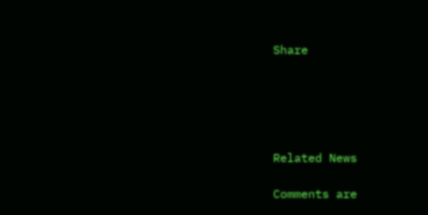Share





Related News

Comments are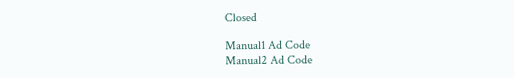Closed

Manual1 Ad Code
Manual2 Ad Code